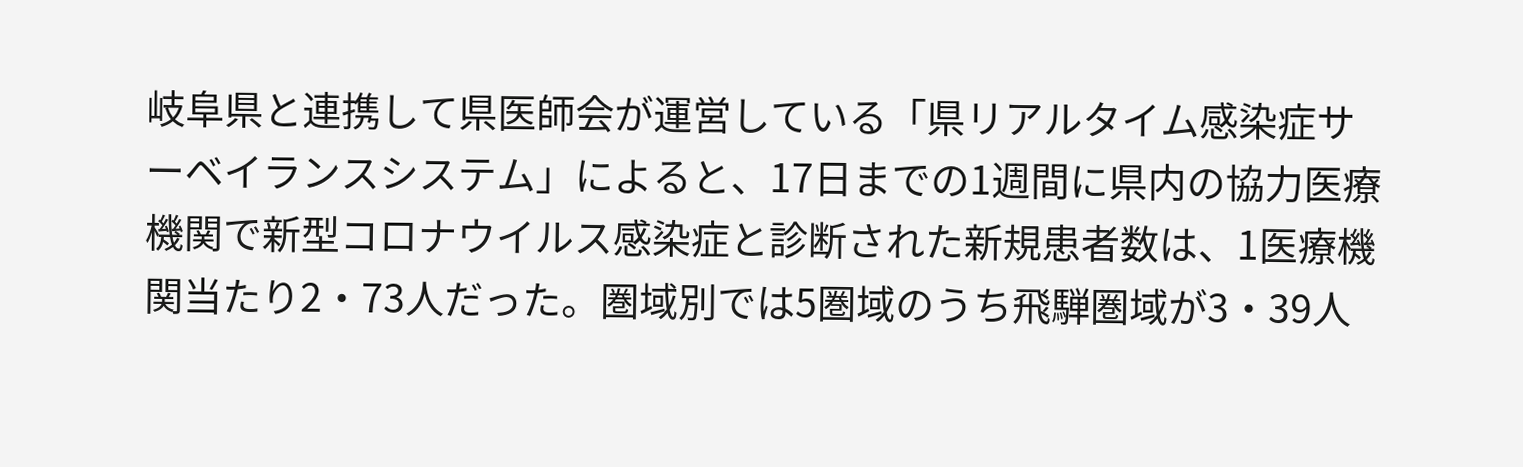岐阜県と連携して県医師会が運営している「県リアルタイム感染症サーベイランスシステム」によると、17日までの1週間に県内の協力医療機関で新型コロナウイルス感染症と診断された新規患者数は、1医療機関当たり2・73人だった。圏域別では5圏域のうち飛騨圏域が3・39人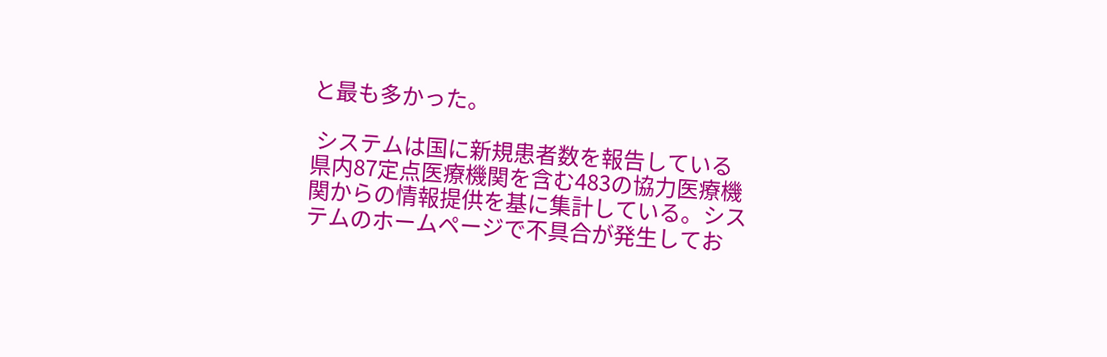と最も多かった。

 システムは国に新規患者数を報告している県内87定点医療機関を含む483の協力医療機関からの情報提供を基に集計している。システムのホームページで不具合が発生してお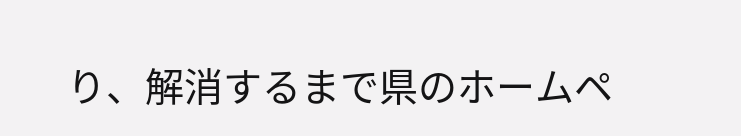り、解消するまで県のホームペ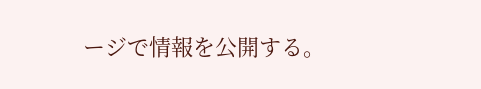ージで情報を公開する。